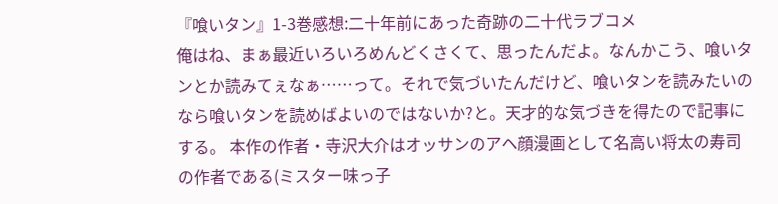『喰いタン』1-3巻感想:二十年前にあった奇跡の二十代ラブコメ
俺はね、まぁ最近いろいろめんどくさくて、思ったんだよ。なんかこう、喰いタンとか読みてぇなぁ……って。それで気づいたんだけど、喰いタンを読みたいのなら喰いタンを読めばよいのではないか?と。天才的な気づきを得たので記事にする。 本作の作者・寺沢大介はオッサンのアヘ顔漫画として名高い将太の寿司の作者である(ミスター味っ子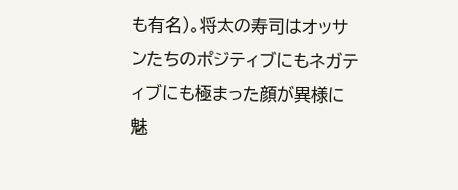も有名)。将太の寿司はオッサンたちのポジティブにもネガティブにも極まった顔が異様に魅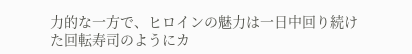力的な一方で、ヒロインの魅力は一日中回り続けた回転寿司のようにカ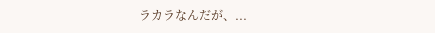ラカラなんだが、...